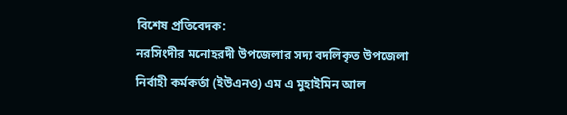বিশেষ প্রতিবেদক:
নরসিংদীর মনোহরদী উপজেলার সদ্য বদলিকৃত উপজেলা নির্বাহী কর্মকর্তা (ইউএনও) এম এ মুহাইমিন আল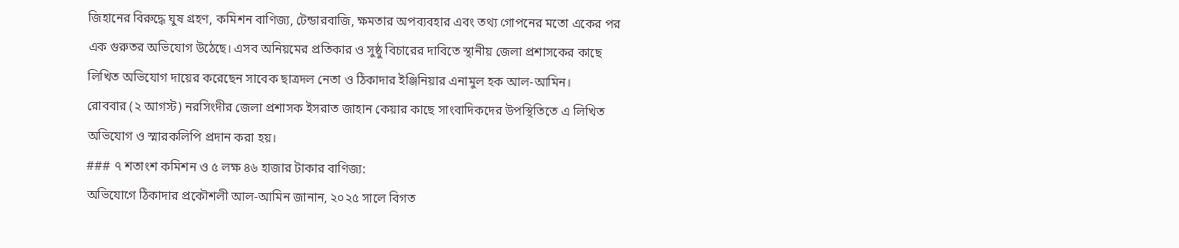জিহানের বিরুদ্ধে ঘুষ গ্রহণ, কমিশন বাণিজ্য, টেন্ডারবাজি, ক্ষমতার অপব্যবহার এবং তথ্য গোপনের মতো একের পর এক গুরুতর অভিযোগ উঠেছে। এসব অনিয়মের প্রতিকার ও সুষ্ঠু বিচারের দাবিতে স্থানীয় জেলা প্রশাসকের কাছে লিখিত অভিযোগ দায়ের করেছেন সাবেক ছাত্রদল নেতা ও ঠিকাদার ইঞ্জিনিয়ার এনামুল হক আল-আমিন।
রোববার (২ আগস্ট) নরসিংদীর জেলা প্রশাসক ইসরাত জাহান কেয়ার কাছে সাংবাদিকদের উপস্থিতিতে এ লিখিত অভিযোগ ও স্মারকলিপি প্রদান করা হয়।
### ৭ শতাংশ কমিশন ও ৫ লক্ষ ৪৬ হাজার টাকার বাণিজ্য:
অভিযোগে ঠিকাদার প্রকৌশলী আল-আমিন জানান, ২০২৫ সালে বিগত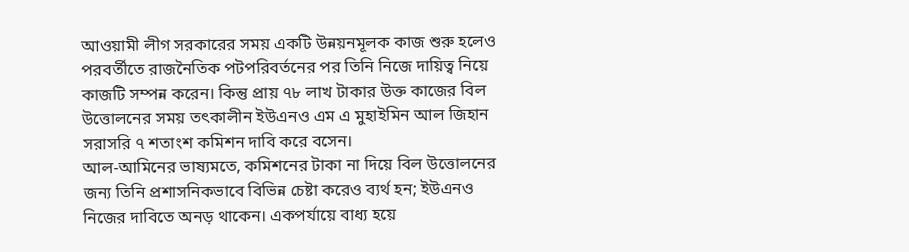আওয়ামী লীগ সরকারের সময় একটি উন্নয়নমূলক কাজ শুরু হলেও পরবর্তীতে রাজনৈতিক পটপরিবর্তনের পর তিনি নিজে দায়িত্ব নিয়ে কাজটি সম্পন্ন করেন। কিন্তু প্রায় ৭৮ লাখ টাকার উক্ত কাজের বিল উত্তোলনের সময় তৎকালীন ইউএনও এম এ মুহাইমিন আল জিহান সরাসরি ৭ শতাংশ কমিশন দাবি করে বসেন।
আল-আমিনের ভাষ্যমতে, কমিশনের টাকা না দিয়ে বিল উত্তোলনের জন্য তিনি প্রশাসনিকভাবে বিভিন্ন চেষ্টা করেও ব্যর্থ হন; ইউএনও নিজের দাবিতে অনড় থাকেন। একপর্যায়ে বাধ্য হয়ে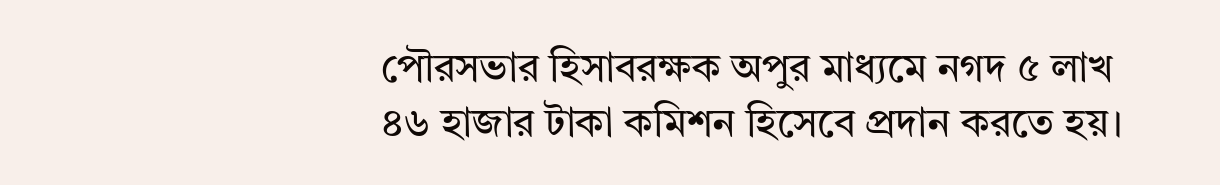পৌরসভার হিসাবরক্ষক অপুর মাধ্যমে নগদ ৫ লাখ ৪৬ হাজার টাকা কমিশন হিসেবে প্রদান করতে হয়।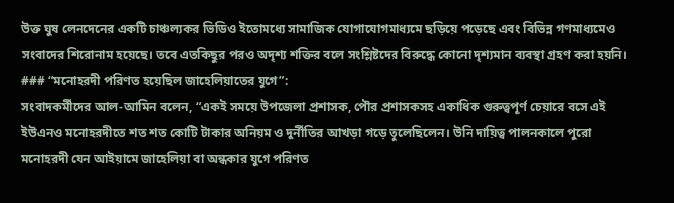উক্ত ঘুষ লেনদেনের একটি চাঞ্চল্যকর ভিডিও ইতোমধ্যে সামাজিক যোগাযোগমাধ্যমে ছড়িয়ে পড়েছে এবং বিভিন্ন গণমাধ্যমেও সংবাদের শিরোনাম হয়েছে। তবে এতকিছুর পরও অদৃশ্য শক্তির বলে সংশ্লিষ্টদের বিরুদ্ধে কোনো দৃশ্যমান ব্যবস্থা গ্রহণ করা হয়নি।
### “মনোহরদী পরিণত হয়েছিল জাহেলিয়াতের যুগে”:
সংবাদকর্মীদের আল-আমিন বলেন, “একই সময়ে উপজেলা প্রশাসক, পৌর প্রশাসকসহ একাধিক গুরুত্বপূর্ণ চেয়ারে বসে এই ইউএনও মনোহরদীতে শত শত কোটি টাকার অনিয়ম ও দুর্নীতির আখড়া গড়ে তুলেছিলেন। উনি দায়িত্ব পালনকালে পুরো মনোহরদী যেন আইয়ামে জাহেলিয়া বা অন্ধকার যুগে পরিণত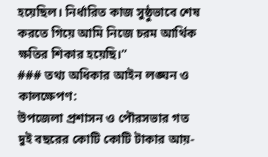হয়েছিল। নির্ধারিত কাজ সুষ্ঠুভাবে শেষ করতে গিয়ে আমি নিজে চরম আর্থিক ক্ষতির শিকার হয়েছি।”
### তথ্য অধিকার আইন লঙ্ঘন ও কালক্ষেপণ:
উপজেলা প্রশাসন ও পৌরসভার গত দুই বছরের কোটি কোটি টাকার আয়-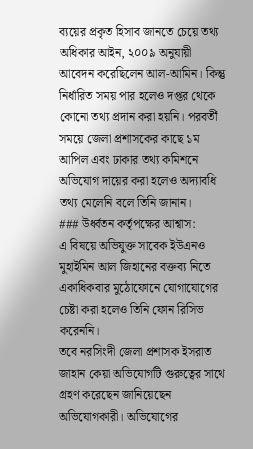ব্যয়ের প্রকৃত হিসাব জানতে চেয়ে তথ্য অধিকার আইন, ২০০৯ অনুযায়ী আবেদন করেছিলেন আল-আমিন। কিন্তু নির্ধারিত সময় পার হলেও দপ্তর থেকে কোনো তথ্য প্রদান করা হয়নি। পরবর্তী সময়ে জেলা প্রশাসকের কাছে ১ম আপিল এবং ঢাকার তথ্য কমিশনে অভিযোগ দায়ের করা হলেও অদ্যাবধি তথ্য মেলেনি বলে তিনি জানান।
### উর্ধ্বতন কর্তৃপক্ষের আশ্বাস:
এ বিষয়ে অভিযুক্ত সাবেক ইউএনও মুহাইমিন আল জিহানের বক্তব্য নিতে একাধিকবার মুঠোফোনে যোগাযোগের চেষ্টা করা হলেও তিনি ফোন রিসিভ করেননি।
তবে নরসিংদী জেলা প্রশাসক ইসরাত জাহান কেয়া অভিযোগটি গুরুত্বের সাথে গ্রহণ করেছেন জানিয়েছেন অভিযোগকারী। অভিযোগের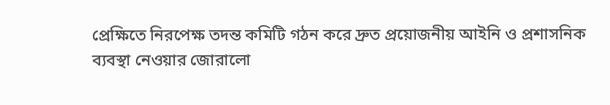প্রেক্ষিতে নিরপেক্ষ তদন্ত কমিটি গঠন করে দ্রুত প্রয়োজনীয় আইনি ও প্রশাসনিক ব্যবস্থা নেওয়ার জোরালো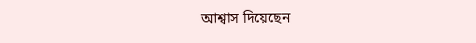আশ্বাস দিয়েছেন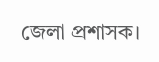জেলা প্রশাসক।